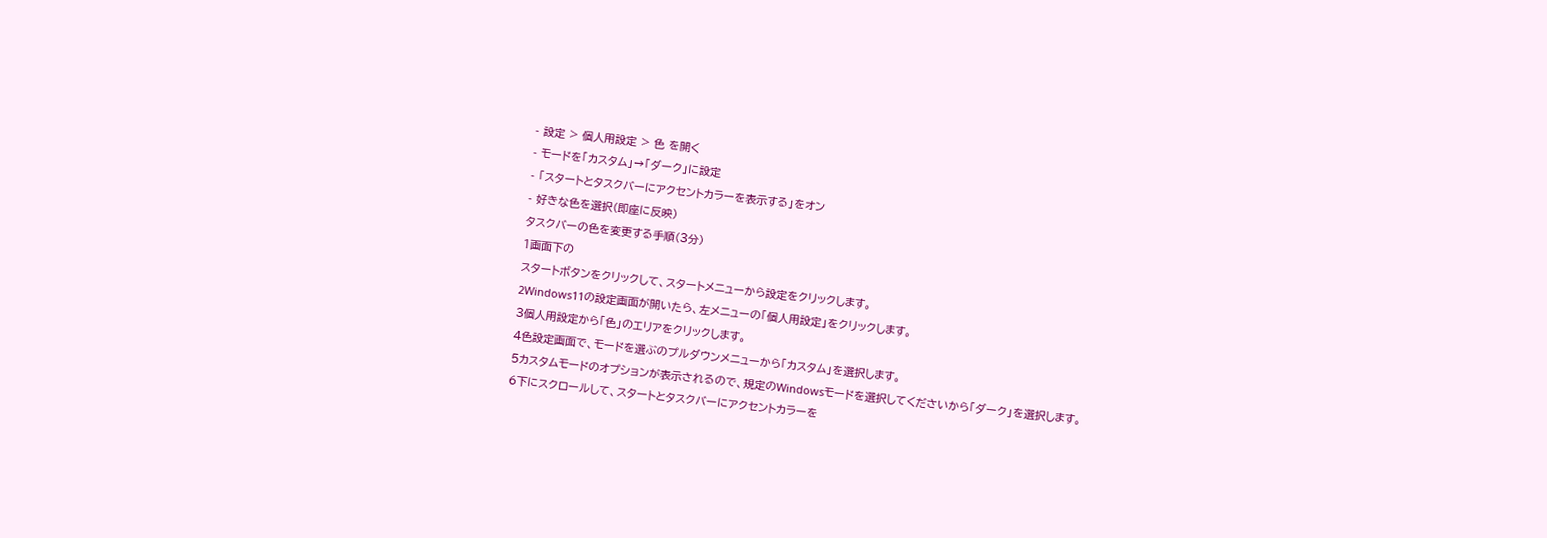- 設定 > 個人用設定 > 色 を開く
- モードを「カスタム」→「ダーク」に設定
- 「スタートとタスクバーにアクセントカラーを表示する」をオン
- 好きな色を選択(即座に反映)
タスクバーの色を変更する手順(3分)
1画面下の
スタートボタンをクリックして、スタートメニューから設定をクリックします。
2Windows11の設定画面が開いたら、左メニューの「個人用設定」をクリックします。
3個人用設定から「色」のエリアをクリックします。
4色設定画面で、モードを選ぶのプルダウンメニューから「カスタム」を選択します。
5カスタムモードのオプションが表示されるので、規定のWindowsモードを選択してくださいから「ダーク」を選択します。
6下にスクロールして、スタートとタスクバーにアクセントカラーを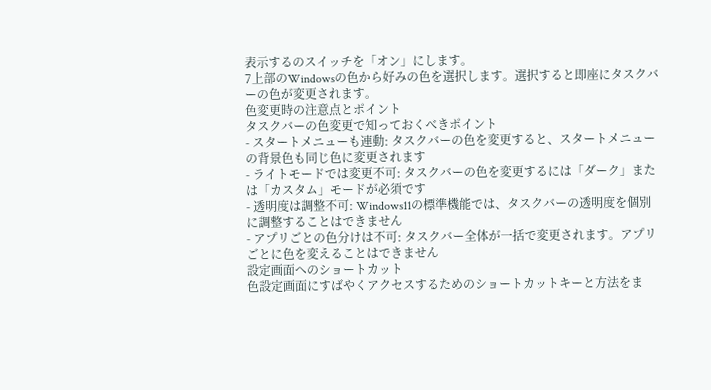表示するのスイッチを「オン」にします。
7上部のWindowsの色から好みの色を選択します。選択すると即座にタスクバーの色が変更されます。
色変更時の注意点とポイント
タスクバーの色変更で知っておくべきポイント
- スタートメニューも連動: タスクバーの色を変更すると、スタートメニューの背景色も同じ色に変更されます
- ライトモードでは変更不可: タスクバーの色を変更するには「ダーク」または「カスタム」モードが必須です
- 透明度は調整不可: Windows11の標準機能では、タスクバーの透明度を個別に調整することはできません
- アプリごとの色分けは不可: タスクバー全体が一括で変更されます。アプリごとに色を変えることはできません
設定画面へのショートカット
色設定画面にすばやくアクセスするためのショートカットキーと方法をま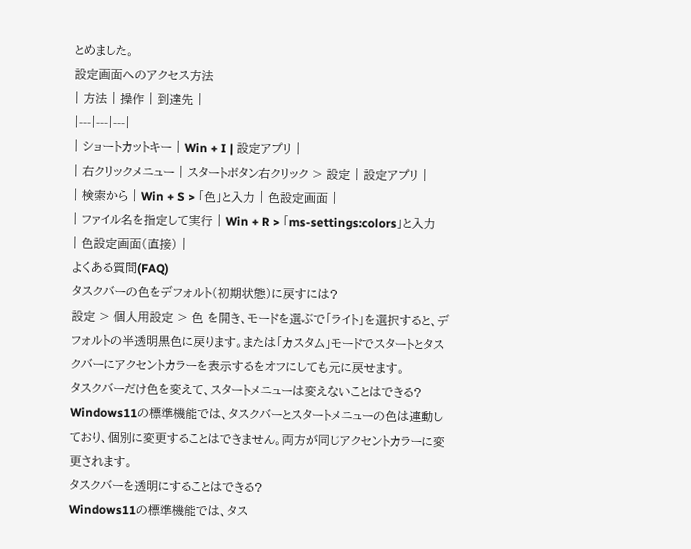とめました。
設定画面へのアクセス方法
| 方法 | 操作 | 到達先 |
|---|---|---|
| ショートカットキー | Win + I | 設定アプリ |
| 右クリックメニュー | スタートボタン右クリック > 設定 | 設定アプリ |
| 検索から | Win + S > 「色」と入力 | 色設定画面 |
| ファイル名を指定して実行 | Win + R > 「ms-settings:colors」と入力 | 色設定画面(直接) |
よくある質問(FAQ)
タスクバーの色をデフォルト(初期状態)に戻すには?
設定 > 個人用設定 > 色 を開き、モードを選ぶで「ライト」を選択すると、デフォルトの半透明黒色に戻ります。または「カスタム」モードでスタートとタスクバーにアクセントカラーを表示するをオフにしても元に戻せます。
タスクバーだけ色を変えて、スタートメニューは変えないことはできる?
Windows11の標準機能では、タスクバーとスタートメニューの色は連動しており、個別に変更することはできません。両方が同じアクセントカラーに変更されます。
タスクバーを透明にすることはできる?
Windows11の標準機能では、タス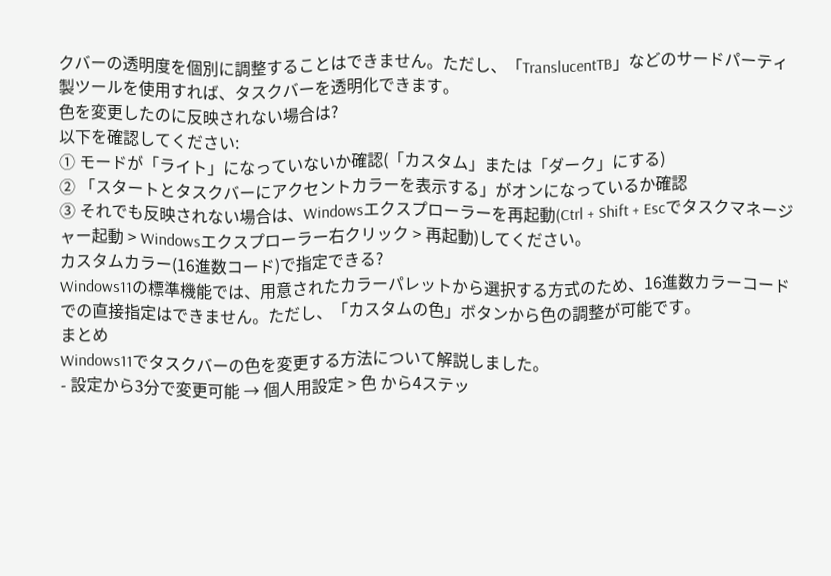クバーの透明度を個別に調整することはできません。ただし、「TranslucentTB」などのサードパーティ製ツールを使用すれば、タスクバーを透明化できます。
色を変更したのに反映されない場合は?
以下を確認してください:
① モードが「ライト」になっていないか確認(「カスタム」または「ダーク」にする)
② 「スタートとタスクバーにアクセントカラーを表示する」がオンになっているか確認
③ それでも反映されない場合は、Windowsエクスプローラーを再起動(Ctrl + Shift + Escでタスクマネージャー起動 > Windowsエクスプローラー右クリック > 再起動)してください。
カスタムカラー(16進数コード)で指定できる?
Windows11の標準機能では、用意されたカラーパレットから選択する方式のため、16進数カラーコードでの直接指定はできません。ただし、「カスタムの色」ボタンから色の調整が可能です。
まとめ
Windows11でタスクバーの色を変更する方法について解説しました。
- 設定から3分で変更可能 → 個人用設定 > 色 から4ステッ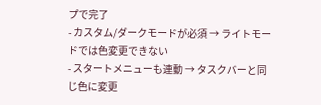プで完了
- カスタム/ダークモードが必須 → ライトモードでは色変更できない
- スタートメニューも連動 → タスクバーと同じ色に変更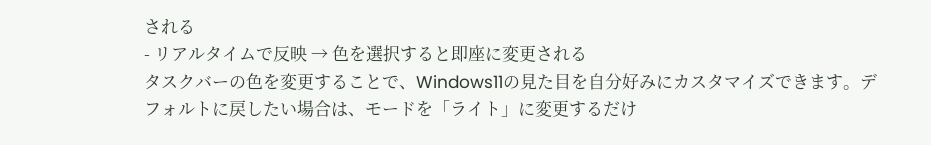される
- リアルタイムで反映 → 色を選択すると即座に変更される
タスクバーの色を変更することで、Windows11の見た目を自分好みにカスタマイズできます。デフォルトに戻したい場合は、モードを「ライト」に変更するだけ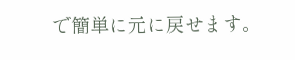で簡単に元に戻せます。